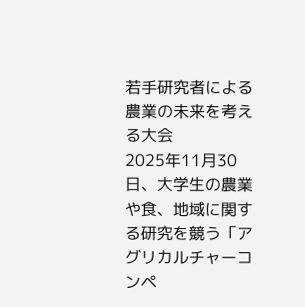若手研究者による農業の未来を考える大会
2025年11月30日、大学生の農業や食、地域に関する研究を競う「アグリカルチャーコンペ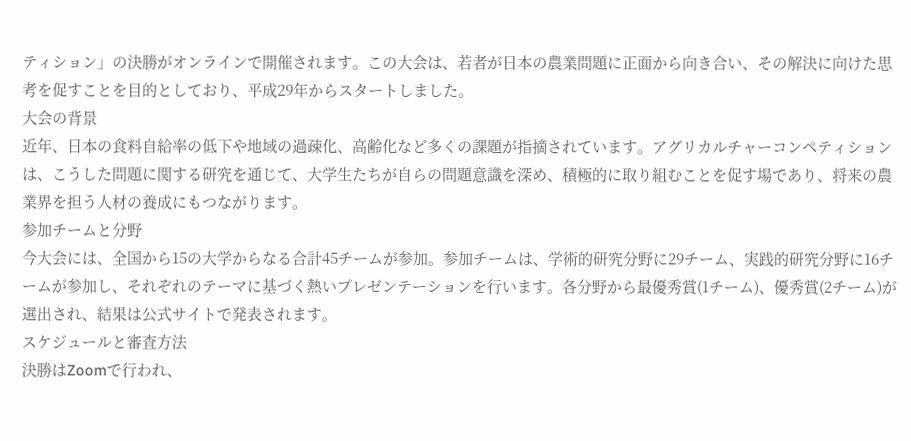ティション」の決勝がオンラインで開催されます。この大会は、若者が日本の農業問題に正面から向き合い、その解決に向けた思考を促すことを目的としており、平成29年からスタートしました。
大会の背景
近年、日本の食料自給率の低下や地域の過疎化、高齢化など多くの課題が指摘されています。アグリカルチャーコンペティションは、こうした問題に関する研究を通じて、大学生たちが自らの問題意識を深め、積極的に取り組むことを促す場であり、将来の農業界を担う人材の養成にもつながります。
参加チームと分野
今大会には、全国から15の大学からなる合計45チームが参加。参加チームは、学術的研究分野に29チーム、実践的研究分野に16チームが参加し、それぞれのテーマに基づく熱いプレゼンテーションを行います。各分野から最優秀賞(1チーム)、優秀賞(2チーム)が選出され、結果は公式サイトで発表されます。
スケジュールと審査方法
決勝はZoomで行われ、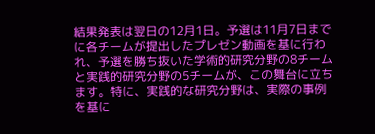結果発表は翌日の12月1日。予選は11月7日までに各チームが提出したプレゼン動画を基に行われ、予選を勝ち抜いた学術的研究分野の8チームと実践的研究分野の5チームが、この舞台に立ちます。特に、実践的な研究分野は、実際の事例を基に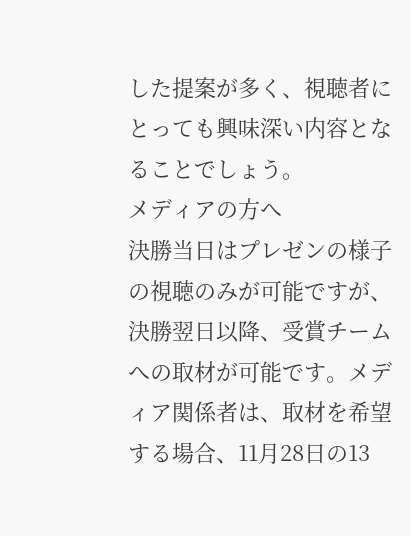した提案が多く、視聴者にとっても興味深い内容となることでしょう。
メディアの方へ
決勝当日はプレゼンの様子の視聴のみが可能ですが、決勝翌日以降、受賞チームへの取材が可能です。メディア関係者は、取材を希望する場合、11月28日の13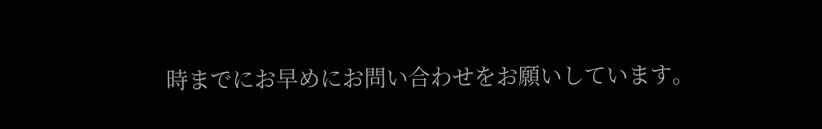時までにお早めにお問い合わせをお願いしています。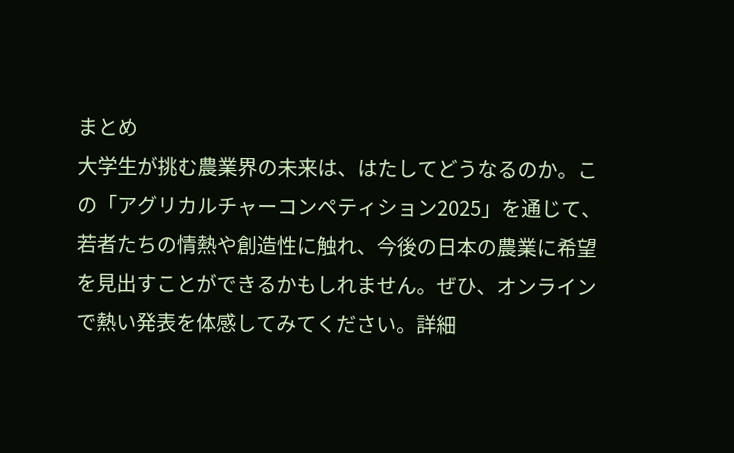まとめ
大学生が挑む農業界の未来は、はたしてどうなるのか。この「アグリカルチャーコンペティション2025」を通じて、若者たちの情熱や創造性に触れ、今後の日本の農業に希望を見出すことができるかもしれません。ぜひ、オンラインで熱い発表を体感してみてください。詳細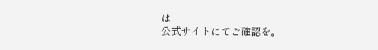は
公式サイトにてご確認を。